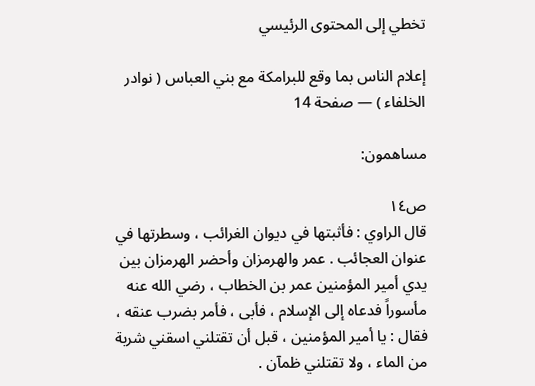تخطي إلى المحتوى الرئيسي

إعلام الناس بما وقع للبرامكة مع بني العباس ( نوادر الخلفاء ) — صفحة 14

مساهمون:

ص١٤
قال الراوي : فأثبتها في ديوان الغرائب ، وسطرتها في عنوان العجائب . عمر والهرمزان وأحضر الهرمزان بين يدي أمير المؤمنين عمر بن الخطاب ، رضي الله عنه مأسوراً فدعاه إلى الإسلام ، فأبى ، فأمر بضرب عنقه ، فقال : يا أمير المؤمنين ، قبل أن تقتلني اسقني شربة من الماء ، ولا تقتلني ظمآن .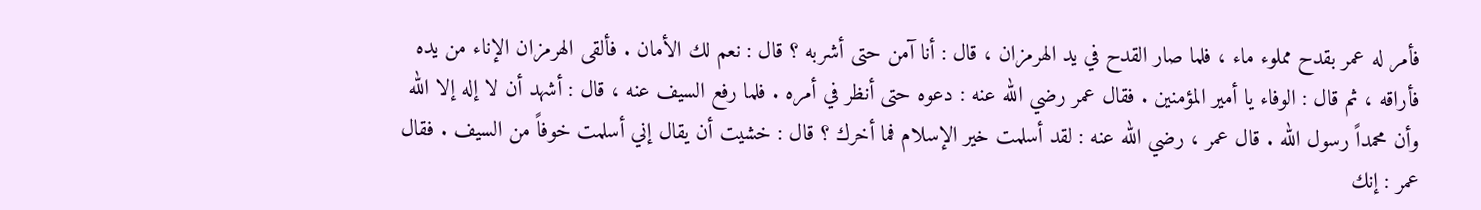فأمر له عمر بقدح مملوء ماء ، فلما صار القدح في يد الهرمزان ، قال : أنا آمن حتى أشربه ؟ قال : نعم لك الأمان . فألقى الهرمزان الإناء من يده فأراقه ، ثم قال : الوفاء يا أمير المؤمنين . فقال عمر رضي الله عنه : دعوه حتى أنظر في أمره . فلما رفع السيف عنه ، قال : أشهد أن لا إله إلا الله وأن محمداً رسول الله . قال عمر ، رضي الله عنه : لقد أسلمت خير الإسلام فما أخرك ؟ قال : خشيت أن يقال إني أسلمت خوفاً من السيف . فقال عمر : إنك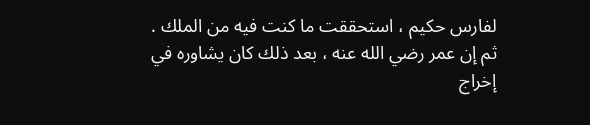لفارس حكيم ، استحققت ما كنت فيه من الملك . ثم إن عمر رضي الله عنه ، بعد ذلك كان يشاوره في إخراج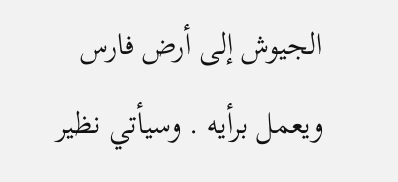الجيوش إلى أرض فارس ويعمل برأيه . وسيأتي نظير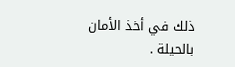ذلك في أخذ الأمان بالحيلة .